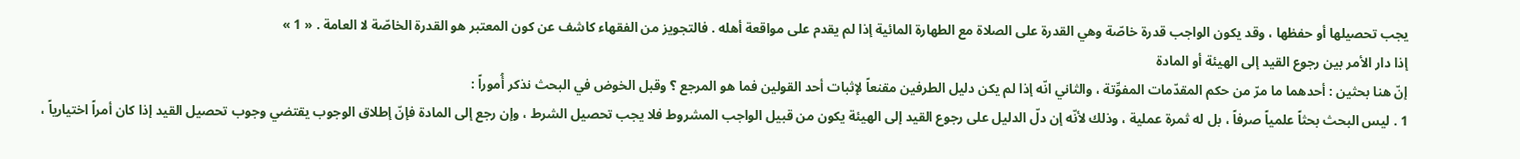يجب تحصيلها أو حفظها ، وقد يكون الواجب قدرة خاصّة وهي القدرة على الصلاة مع الطهارة المائية إذا لم يقدم على مواقعة أهله . فالتجويز من الفقهاء كاشف عن كون المعتبر هو القدرة الخاصّة لا العامة . « 1 »
إذا دار الأمر بين رجوع القيد إلى الهيئة أو المادة
إنّ هنا بحثين : أحدهما ما مرّ من حكم المقدّمات المفوِّتة ، والثاني انّه إذا لم يكن دليل الطرفين مقنعاً لإثبات أحد القولين فما هو المرجع ؟ وقبل الخوض في البحث نذكر أُموراً :
1 . ليس البحث بحثاً علمياً صرفاً ، بل له ثمرة عملية ، وذلك لأنّه إن دلّ الدليل على رجوع القيد إلى الهيئة يكون من قبيل الواجب المشروط فلا يجب تحصيل الشرط ، وإن رجع إلى المادة فإنّ إطلاق الوجوب يقتضي وجوب تحصيل القيد إذا كان أمراً اختيارياً ،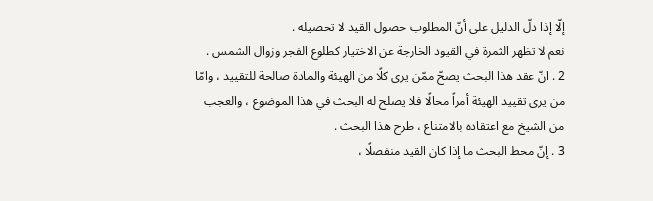إلّا إذا دلّ الدليل على أنّ المطلوب حصول القيد لا تحصيله .
نعم لا تظهر الثمرة في القيود الخارجة عن الاختيار كطلوع الفجر وزوال الشمس .
2 . انّ عقد هذا البحث يصحّ ممّن يرى كلًا من الهيئة والمادة صالحة للتقييد ، وامّا من يرى تقييد الهيئة أمراً محالًا فلا يصلح له البحث في هذا الموضوع ، والعجب من الشيخ مع اعتقاده بالامتناع ، طرح هذا البحث .
3 . إنّ محط البحث ما إذا كان القيد منفصلًا ،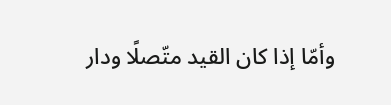وأمّا إذا كان القيد متّصلًا ودار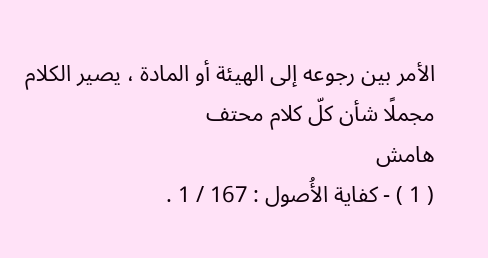الأمر بين رجوعه إلى الهيئة أو المادة ، يصير الكلام مجملًا شأن كلّ كلام محتف
هامش
( 1 ) - كفاية الأُصول : 167 / 1 .